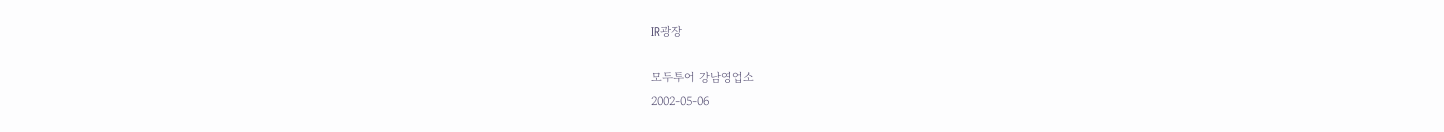IR광장

모두투어 강남영업소
2002-05-06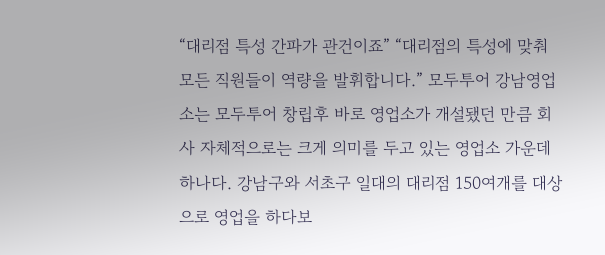“대리점 특성 간파가 관건이죠” “대리점의 특성에 맞춰 모든 직원들이 역량을 발휘합니다.” 모두투어 강남영업소는 모두투어 창립후 바로 영업소가 개설됐던 만큼 회사 자체적으로는 크게 의미를 두고 있는 영업소 가운데 하나다. 강남구와 서초구 일대의 대리점 150여개를 대상으로 영업을 하다보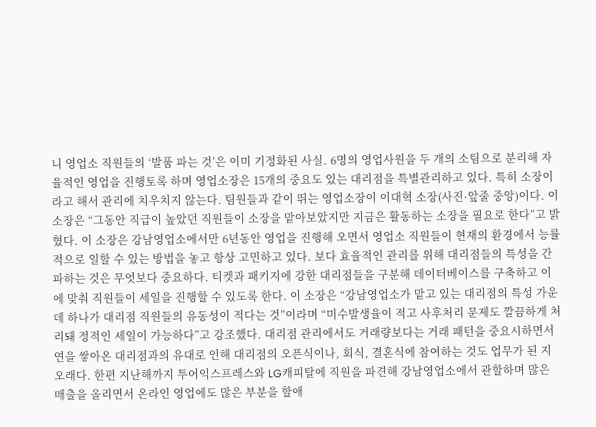니 영업소 직원들의 ‘발품 파는 것’은 이미 기정화된 사실. 6명의 영업사원을 두 개의 소팀으로 분리해 자율적인 영업을 진행토록 하며 영업소장은 15개의 중요도 있는 대리점을 특별관리하고 있다. 특히 소장이라고 해서 관리에 치우치지 않는다. 팀원들과 같이 뛰는 영업소장이 이대혁 소장(사진·앞줄 중앙)이다. 이 소장은 “그동안 직급이 높았던 직원들이 소장을 맡아보았지만 지금은 활동하는 소장을 필요로 한다”고 밝혔다. 이 소장은 강남영업소에서만 6년동안 영업을 진행해 오면서 영업소 직원들이 현재의 환경에서 능률적으로 일할 수 있는 방법을 놓고 항상 고민하고 있다. 보다 효율적인 관리를 위해 대리점들의 특성을 간파하는 것은 무엇보다 중요하다. 티켓과 패키지에 강한 대리점들을 구분해 데이터베이스를 구축하고 이에 맞춰 직원들이 세일을 진행할 수 있도록 한다. 이 소장은 “강남영업소가 맡고 있는 대리점의 특성 가운데 하나가 대리점 직원들의 유동성이 적다는 것”이라며 “미수발생율이 적고 사후처리 문제도 깔끔하게 처리돼 정적인 세일이 가능하다”고 강조했다. 대리점 관리에서도 거래량보다는 거래 패턴을 중요시하면서 연을 쌓아온 대리점과의 유대로 인해 대리점의 오픈식이나, 회식, 결혼식에 참여하는 것도 업무가 된 지 오래다. 한편 지난해까지 투어익스프레스와 LG캐피탈에 직원을 파견해 강남영업소에서 관할하며 많은 매출을 올리면서 온라인 영업에도 많은 부분을 할애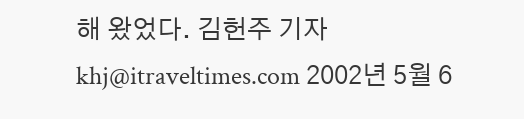해 왔었다. 김헌주 기자 khj@itraveltimes.com 2002년 5월 6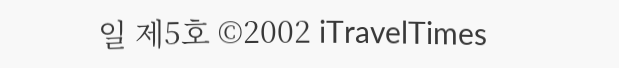일 제5호 ©2002 iTravelTimes